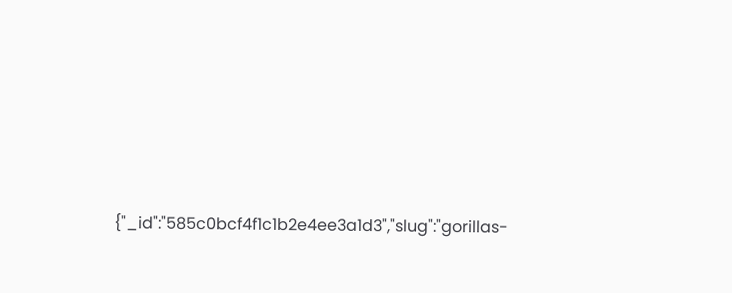{"_id":"585c0bcf4f1c1b2e4ee3a1d3","slug":"gorillas-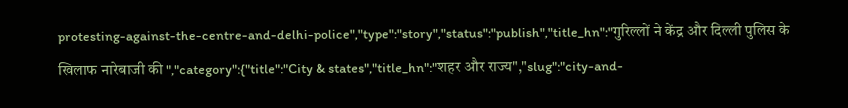protesting-against-the-centre-and-delhi-police","type":"story","status":"publish","title_hn":"गुरिल्लों ने केंद्र और दिल्ली पुलिस के खिलाफ नारेबाजी की ","category":{"title":"City & states","title_hn":"शहर और राज्य","slug":"city-and-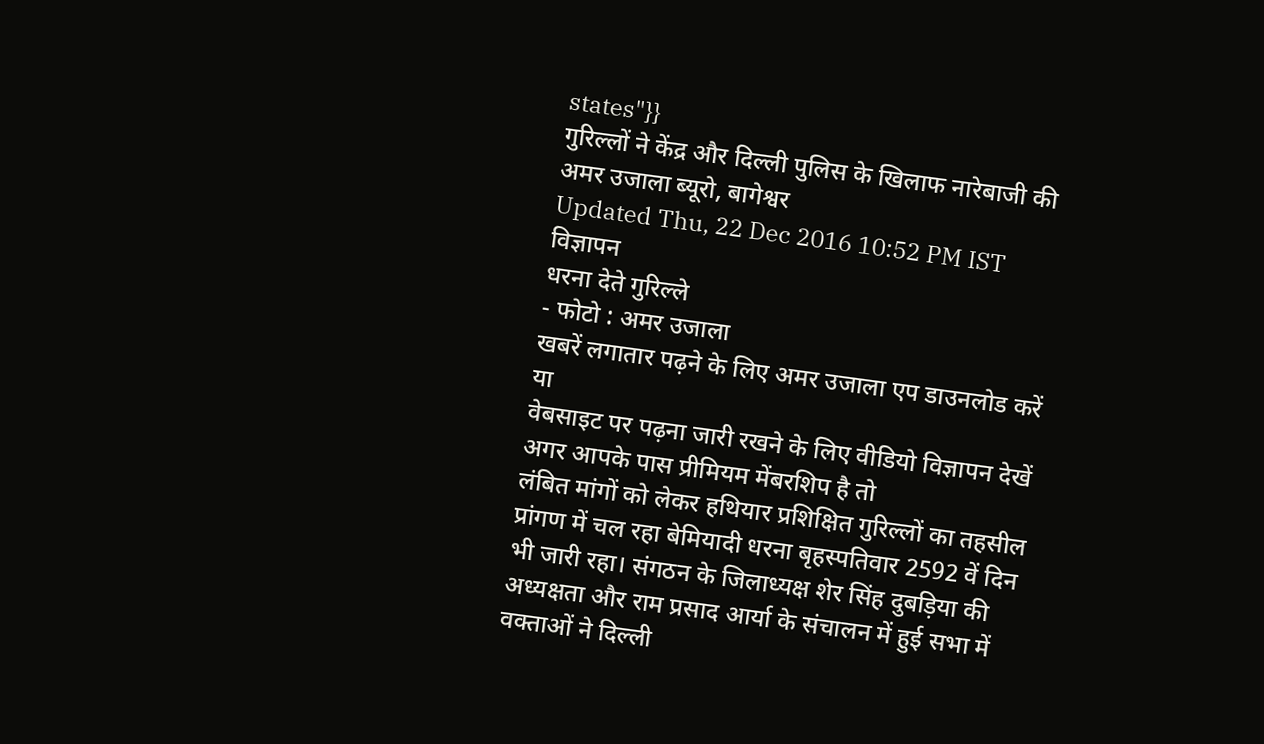states"}}
गुरिल्लों ने केंद्र और दिल्ली पुलिस के खिलाफ नारेबाजी की
अमर उजाला ब्यूरो, बागेश्वर
Updated Thu, 22 Dec 2016 10:52 PM IST
विज्ञापन
धरना देते गुरिल्ले
- फोटो : अमर उजाला
खबरें लगातार पढ़ने के लिए अमर उजाला एप डाउनलोड करें
या
वेबसाइट पर पढ़ना जारी रखने के लिए वीडियो विज्ञापन देखें
अगर आपके पास प्रीमियम मेंबरशिप है तो
लंबित मांगों को लेकर हथियार प्रशिक्षित गुरिल्लों का तहसील प्रांगण में चल रहा बेमियादी धरना बृहस्पतिवार 2592 वें दिन भी जारी रहा। संगठन के जिलाध्यक्ष शेर सिंह दुबड़िया की अध्यक्षता और राम प्रसाद आर्या के संचालन में हुई सभा में वक्ताओं ने दिल्ली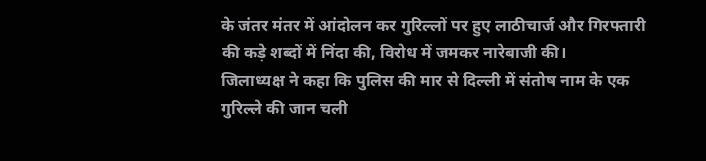के जंतर मंतर में आंदोलन कर गुरिल्लों पर हुए लाठीचार्ज और गिरफ्तारी की कड़े शब्दों में निंदा की, विरोध में जमकर नारेबाजी की।
जिलाध्यक्ष ने कहा कि पुलिस की मार से दिल्ली में संतोष नाम के एक गुरिल्ले की जान चली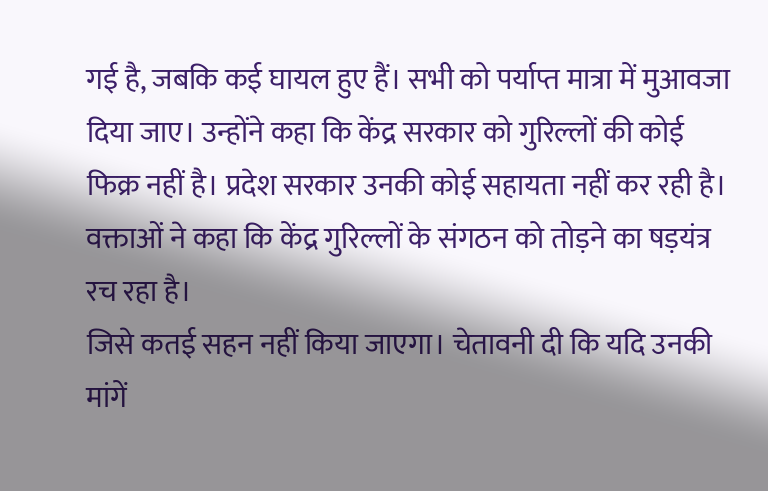गई है, जबकि कई घायल हुए हैं। सभी को पर्याप्त मात्रा में मुआवजा दिया जाए। उन्होंने कहा कि केंद्र सरकार को गुरिल्लों की कोई फिक्र नहीं है। प्रदेश सरकार उनकी कोई सहायता नहीं कर रही है। वक्ताओं ने कहा कि केंद्र गुरिल्लों के संगठन को तोड़ने का षड़यंत्र रच रहा है।
जिसे कतई सहन नहीं किया जाएगा। चेतावनी दी कि यदि उनकी मांगें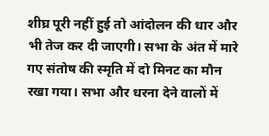शीघ्र पूरी नहीं हुई तो आंदोलन की धार और भी तेज कर दी जाएगी। सभा के अंत में मारे गए संतोष की स्मृति में दो मिनट का मौन रखा गया। सभा और धरना देने वालों में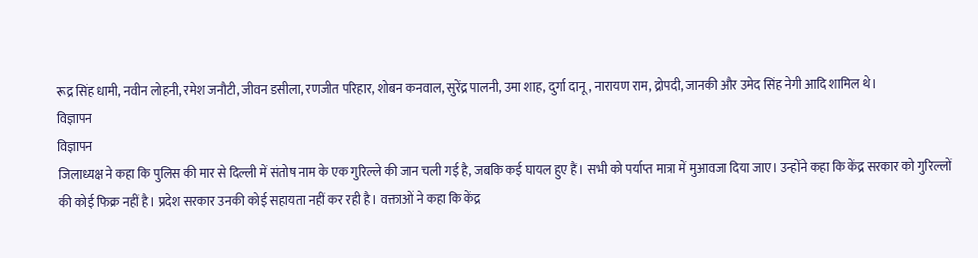रूद्र सिंह धामी, नवीन लोहनी, रमेश जनौटी, जीवन डसीला, रणजीत परिहार, शोबन कनवाल, सुरेंद्र पालनी, उमा शाह, दुर्गा दानू, नारायण राम, द्रोपदी, जानकी और उमेद सिंह नेगी आदि शामिल थे।
विज्ञापन
विज्ञापन
जिलाध्यक्ष ने कहा कि पुलिस की मार से दिल्ली में संतोष नाम के एक गुरिल्ले की जान चली गई है, जबकि कई घायल हुए हैं। सभी को पर्याप्त मात्रा में मुआवजा दिया जाए। उन्होंने कहा कि केंद्र सरकार को गुरिल्लों की कोई फिक्र नहीं है। प्रदेश सरकार उनकी कोई सहायता नहीं कर रही है। वक्ताओं ने कहा कि केंद्र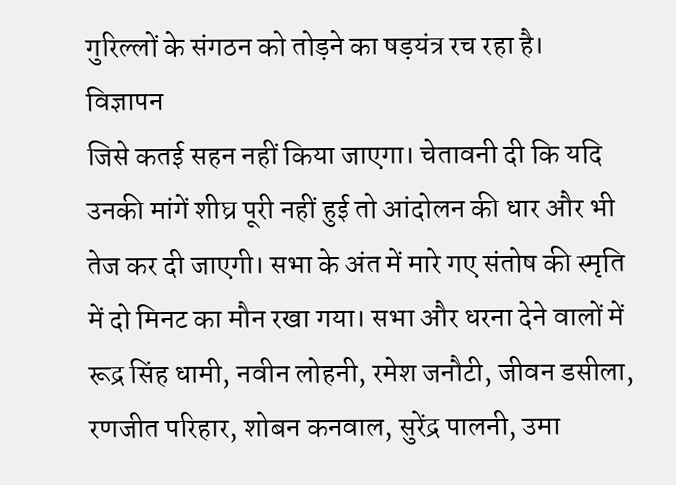गुरिल्लों के संगठन को तोड़ने का षड़यंत्र रच रहा है।
विज्ञापन
जिसे कतई सहन नहीं किया जाएगा। चेतावनी दी कि यदि उनकी मांगें शीघ्र पूरी नहीं हुई तो आंदोलन की धार और भी तेज कर दी जाएगी। सभा के अंत में मारे गए संतोष की स्मृति में दो मिनट का मौन रखा गया। सभा और धरना देने वालों में रूद्र सिंह धामी, नवीन लोहनी, रमेश जनौटी, जीवन डसीला, रणजीत परिहार, शोबन कनवाल, सुरेंद्र पालनी, उमा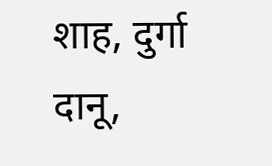शाह, दुर्गा दानू,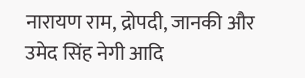नारायण राम, द्रोपदी, जानकी और उमेद सिंह नेगी आदि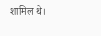शामिल थे।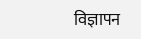विज्ञापन